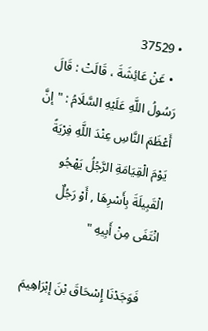• 37529
  • عَنْ عَائِشَةَ ، قَالَتْ : قَالَ رَسُولُ اللَّهِ عَلَيْهِ السَّلَامُ : " إنَّ أَعْظَمَ النَّاسِ عِنْدَ اللَّهِ فِرْيَةً يَوْمَ الْقِيَامَةِ الرَّجُلُ يَهْجُو الْقَبِيلَةَ بِأَسْرِهَا , أَوْ رَجُلٌ انْتَفَى مِنْ أَبِيهِ "

    فَوَجَدْنَا إِسْحَاقَ بْنَ إبْرَاهِيمَ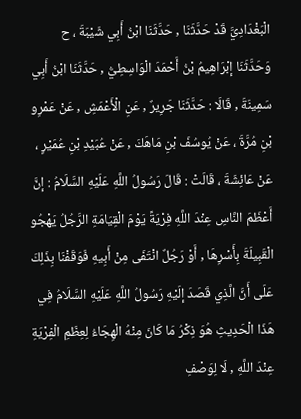الْبَغْدَادِيَّ قَدْ حَدَّثَنَا , حَدَّثَنَا ابْنُ أَبِي شَيْبَةَ ، ح وَحَدَّثَنَا إبْرَاهِيمُ بْنُ أَحْمَدَ الْوَاسِطِيُّ , حَدَّثَنَا ابْنُ أَبِي سَمِينَةَ , قَالَا : حَدَّثَنَا جَرِيرٌ , عَنِ الْأَعْمَشِ , عَنْ عَمْرِو بْنِ مُرَّةَ ، عَنْ يُوسُفَ بْنِ مَاهَكَ , عَنْ عُبَيْدِ بْنِ عُمَيْرٍ ، عَنْ عَائِشَةَ ، قَالَتْ : قَالَ رَسُولُ اللَّهِ عَلَيْهِ السَّلَامُ : إنَّ أَعْظَمَ النَّاسِ عِنْدَ اللَّهِ فِرْيَةً يَوْمَ الْقِيَامَةِ الرَّجُلُ يَهْجُو الْقَبِيلَةَ بِأَسْرِهَا , أَوْ رَجُلٌ انْتَفَى مِنْ أَبِيهِ فَوَقَفْنَا بِذَلِكَ عَلَى أَنَّ الَّذِي قَصَدَ إلَيْهِ رَسُولُ اللَّهِ عَلَيْهِ السَّلَامُ فِي هَذَا الْحَدِيثِ هُوَ ذِكْرُ مَا كَانَ مِنْهُ الْهِجَاءُ لِعِظَمِ الْفِرْيَةِ عِنْدَ اللَّهِ , لَا لِوَصْفِ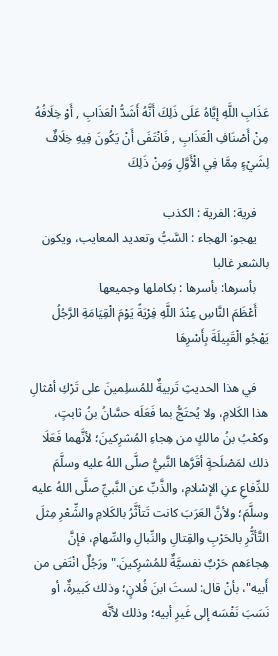عَذَابِ اللَّهِ إيَّاهُ عَلَى ذَلِكَ أَنَّهُ أَشَدُّ الْعَذَابِ , أَوْ خِلَافُهُ مِنْ أَصْنَافِ الْعَذَابِ , فَانْتَفَى أَنْ يَكُونَ فِيهِ خِلَافٌ لِشَيْءٍ مِمَّا فِي الْأَوَّلِ وَمِنْ ذَلِكَ

    فرية: الفرية : الكذب
    يهجو: الهجاء : السَّبُّ وتعديد المعايب، ويكون بالشعر غالبا
    بأسرها: بأسرها : بكاملها وجميعها
    أَعْظَمَ النَّاسِ عِنْدَ اللَّهِ فِرْيَةً يَوْمَ الْقِيَامَةِ الرَّجُلُ يَهْجُو الْقَبِيلَةَ بِأَسْرِهَا

    في هذا الحديثِ تَربيةٌ للمُسلِمينَ على تَرْكِ أمْثالِ هذا الكَلامِ، ولا يُحتَجُّ بما فَعَلَه حسَّانُ بنُ ثابتٍ، وكعْبُ بنُ مالكٍ من هِجاءِ المُشرِكينَ؛ لأنَّهما فَعَلَا ذلك لمَصْلَحةٍ أقَرَّها النَّبيُّ صلَّى اللهُ عليه وسلَّمَ للدِّفاعِ عنِ الإسْلامِ، والذَّبِّ عن النَّبيِّ صلَّى اللهُ عليه وسلَّمَ؛ ولأنَّ العَرَبَ كانت تَتأثَّرُ بالكَلامِ والشِّعْرِ مِثلَ التَّأثُّرِ بالحَرْبِ والقِتالِ والنِّبالِ والسِّهامِ، فإنَّ هِجاءَهم حَرْبٌ نفسيَّةٌ للمُشرِكينَ."ورَجُلٌ انْتَفى من أَبيه"، بأنْ قال: لستَ ابنَ فُلانٍ؛ وذلك كَبيرةٌ، أو نَسَبَ نَفْسَه إلى غَيرِ أبيه؛ وذلك لأنَّه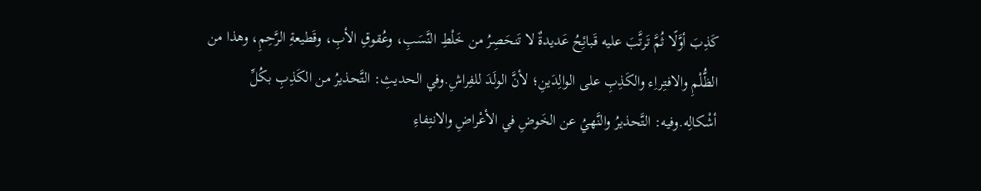كَذِبَ أوَّلًا ثُمَّ تَرتَّبَ عليه قَبائِحُ عَديدةٌ لا تَنحَصِرُ من خَلْطِ النَّسَبِ، وعُقوقِ الأبِ، وقَطيعةِ الرَّحِمِ، وهذا من الظُّلْمِ والافتِراِء والكَذِبِ على الوالِدَينِ؛ لأنَّ الولَدَ للفِراشِ.وفي الحديثِ: التَّحذيرُ من الكَذِبِ بكُلِّ أشْكالِه.وفيه: التَّحذيرُ والنَّهيُ عن الخَوضِ في الأعْراضِ والانتِفاءِ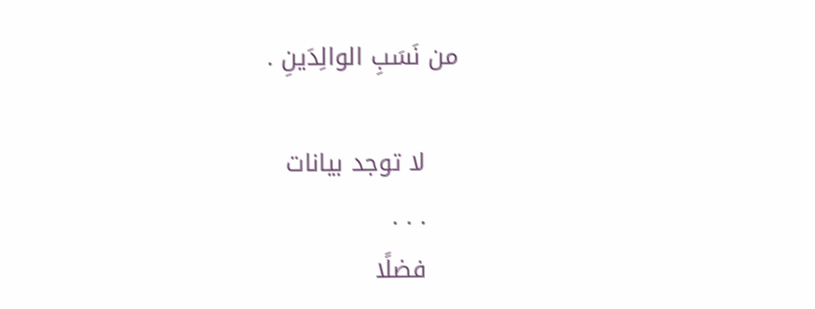من نَسَبِ الوالِدَينِ .

    لا توجد بيانات
    . . .
    فضلًا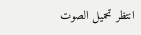انتظر تحميل الصوت